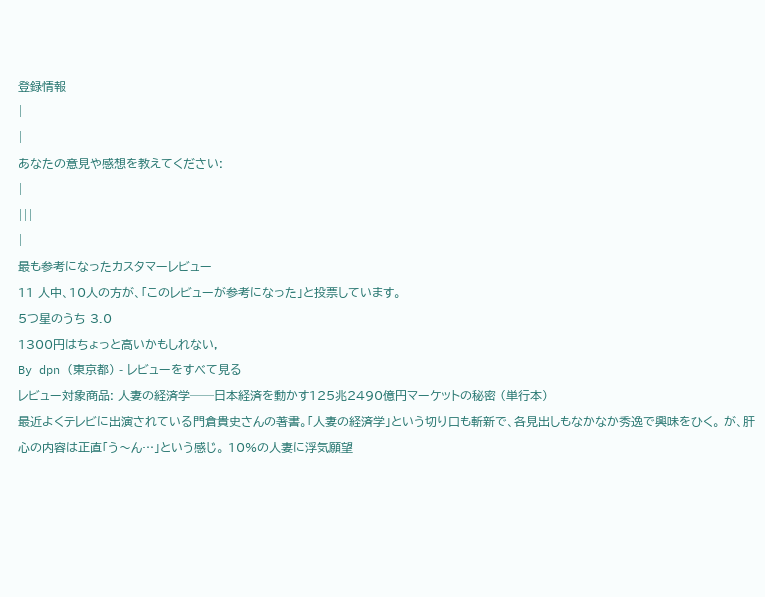登録情報
|
|
あなたの意見や感想を教えてください:
|
|||
|
最も参考になったカスタマーレビュー
11 人中、10人の方が、「このレビューが参考になった」と投票しています。
5つ星のうち 3.0
1300円はちょっと高いかもしれない,
By dpn (東京都) - レビューをすべて見る
レビュー対象商品: 人妻の経済学──日本経済を動かす125兆2490億円マーケットの秘密 (単行本)
最近よくテレビに出演されている門倉貴史さんの著書。「人妻の経済学」という切り口も斬新で、各見出しもなかなか秀逸で興味をひく。 が、肝心の内容は正直「う〜ん…」という感じ。 10%の人妻に浮気願望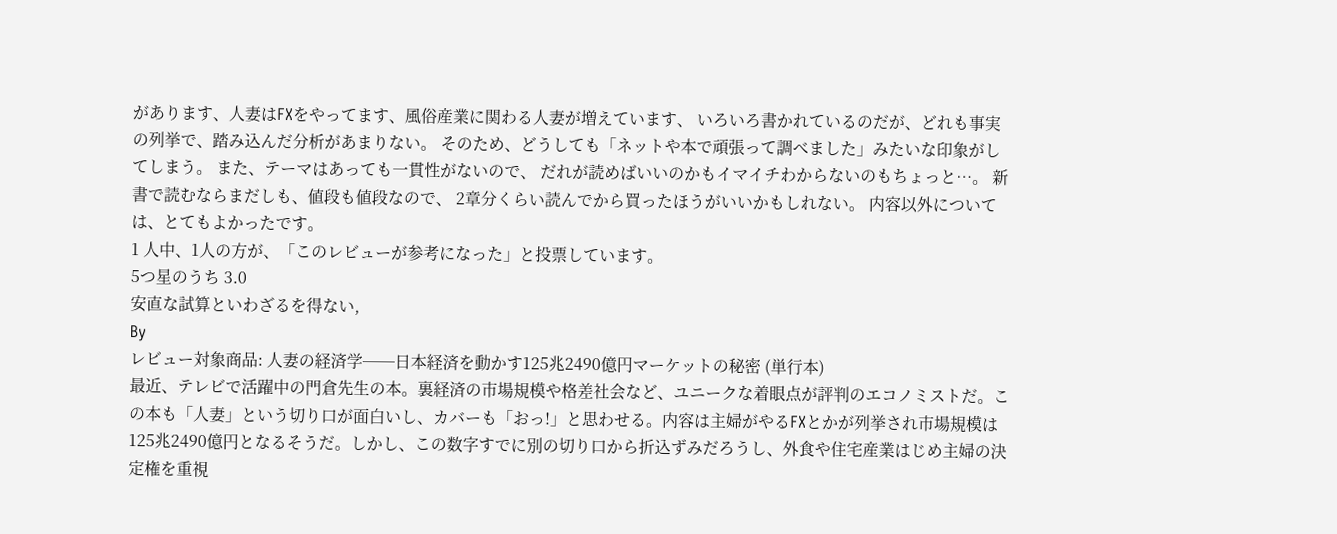があります、人妻はFXをやってます、風俗産業に関わる人妻が増えています、 いろいろ書かれているのだが、どれも事実の列挙で、踏み込んだ分析があまりない。 そのため、どうしても「ネットや本で頑張って調べました」みたいな印象がしてしまう。 また、テーマはあっても一貫性がないので、 だれが読めばいいのかもイマイチわからないのもちょっと…。 新書で読むならまだしも、値段も値段なので、 2章分くらい読んでから買ったほうがいいかもしれない。 内容以外については、とてもよかったです。
1 人中、1人の方が、「このレビューが参考になった」と投票しています。
5つ星のうち 3.0
安直な試算といわざるを得ない,
By
レビュー対象商品: 人妻の経済学──日本経済を動かす125兆2490億円マーケットの秘密 (単行本)
最近、テレビで活躍中の門倉先生の本。裏経済の市場規模や格差社会など、ユニークな着眼点が評判のエコノミストだ。この本も「人妻」という切り口が面白いし、カバーも「おっ!」と思わせる。内容は主婦がやるFXとかが列挙され市場規模は125兆2490億円となるそうだ。しかし、この数字すでに別の切り口から折込ずみだろうし、外食や住宅産業はじめ主婦の決定権を重視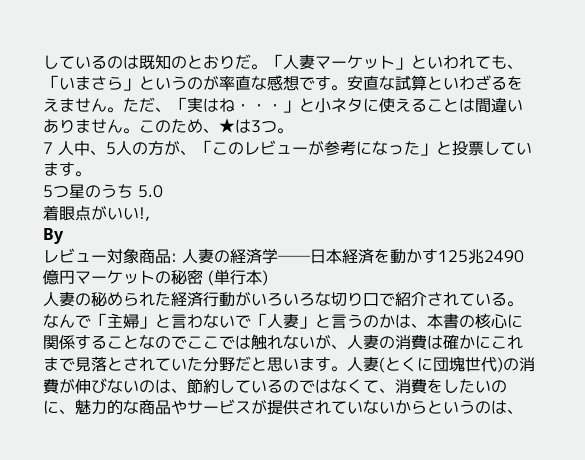しているのは既知のとおりだ。「人妻マーケット」といわれても、「いまさら」というのが率直な感想です。安直な試算といわざるをえません。ただ、「実はね・・・」と小ネタに使えることは間違いありません。このため、★は3つ。
7 人中、5人の方が、「このレビューが参考になった」と投票しています。
5つ星のうち 5.0
着眼点がいい!,
By
レビュー対象商品: 人妻の経済学──日本経済を動かす125兆2490億円マーケットの秘密 (単行本)
人妻の秘められた経済行動がいろいろな切り口で紹介されている。なんで「主婦」と言わないで「人妻」と言うのかは、本書の核心に関係することなのでここでは触れないが、人妻の消費は確かにこれまで見落とされていた分野だと思います。人妻(とくに団塊世代)の消費が伸びないのは、節約しているのではなくて、消費をしたいのに、魅力的な商品やサービスが提供されていないからというのは、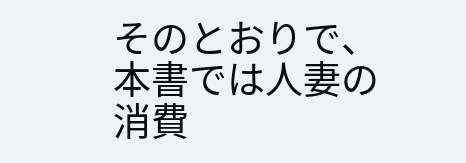そのとおりで、本書では人妻の消費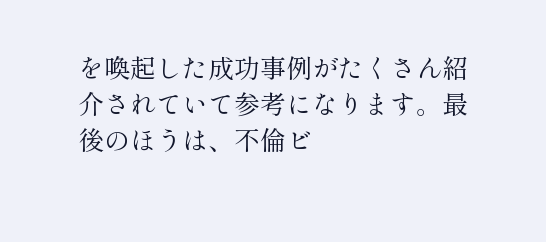を喚起した成功事例がたくさん紹介されていて参考になります。最後のほうは、不倫ビ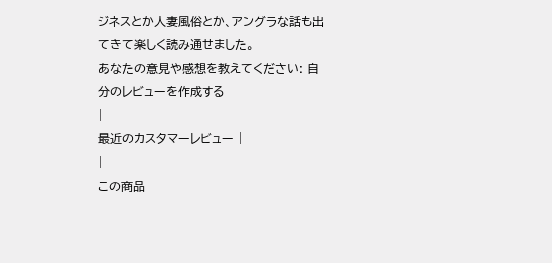ジネスとか人妻風俗とか、アングラな話も出てきて楽しく読み通せました。
あなたの意見や感想を教えてください: 自分のレビューを作成する
|
最近のカスタマーレビュー |
|
この商品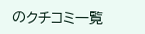のクチコミ一覧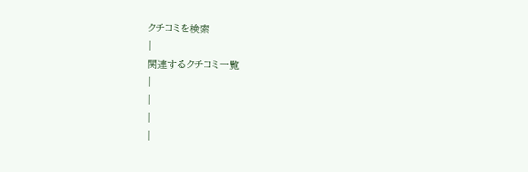クチコミを検索
|
関連するクチコミ一覧
|
|
|
|